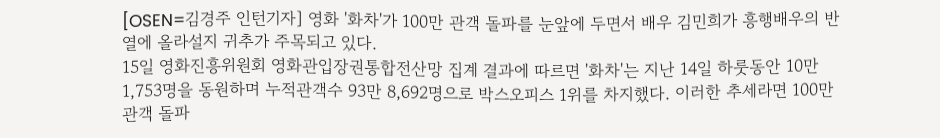[OSEN=김경주 인턴기자] 영화 '화차'가 100만 관객 돌파를 눈앞에 두면서 배우 김민희가 흥행배우의 반열에 올라설지 귀추가 주목되고 있다.
15일 영화진흥위원회 영화관입장권통합전산망 집계 결과에 따르면 '화차'는 지난 14일 하룻동안 10만 1,753명을 동원하며 누적관객수 93만 8,692명으로 박스오피스 1위를 차지했다. 이러한 추세라면 100만 관객 돌파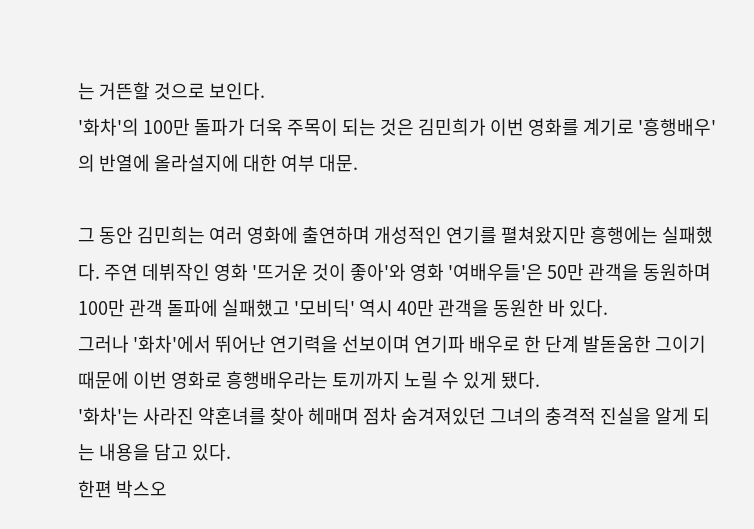는 거뜬할 것으로 보인다.
'화차'의 100만 돌파가 더욱 주목이 되는 것은 김민희가 이번 영화를 계기로 '흥행배우'의 반열에 올라설지에 대한 여부 대문.

그 동안 김민희는 여러 영화에 출연하며 개성적인 연기를 펼쳐왔지만 흥행에는 실패했다. 주연 데뷔작인 영화 '뜨거운 것이 좋아'와 영화 '여배우들'은 50만 관객을 동원하며 100만 관객 돌파에 실패했고 '모비딕' 역시 40만 관객을 동원한 바 있다.
그러나 '화차'에서 뛰어난 연기력을 선보이며 연기파 배우로 한 단계 발돋움한 그이기 때문에 이번 영화로 흥행배우라는 토끼까지 노릴 수 있게 됐다.
'화차'는 사라진 약혼녀를 찾아 헤매며 점차 숨겨져있던 그녀의 충격적 진실을 알게 되는 내용을 담고 있다.
한편 박스오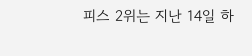피스 2위는 지난 14일 하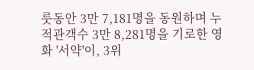룻동안 3만 7,181명을 동원하며 누적관객수 3만 8,281명을 기로한 영화 '서약'이, 3위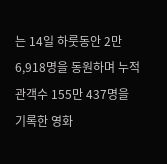는 14일 하룻동안 2만 6,918명을 동원하며 누적관객수 155만 437명을 기록한 영화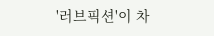'러브픽션'이 차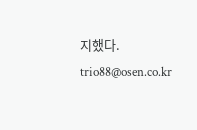지했다.
trio88@osen.co.kr